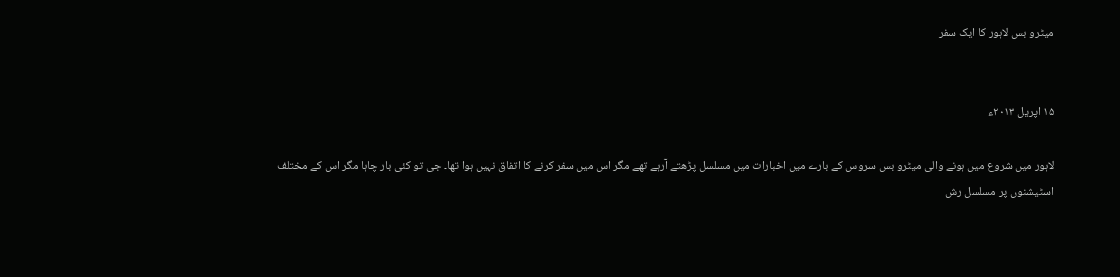میٹرو بس لاہور کا ایک سفر


۱۵ اپریل ۲۰۱۳ء

لاہور میں شروع میں ہونے والی میٹرو بس سروس کے بارے میں اخبارات میں مسلسل پڑھتے آرہے تھے مگر اس میں سفر کرنے کا اتفاق نہیں ہوا تھا۔ جی تو کئی بار چاہا مگر اس کے مختلف اسٹیشنوں پر مسلسل رش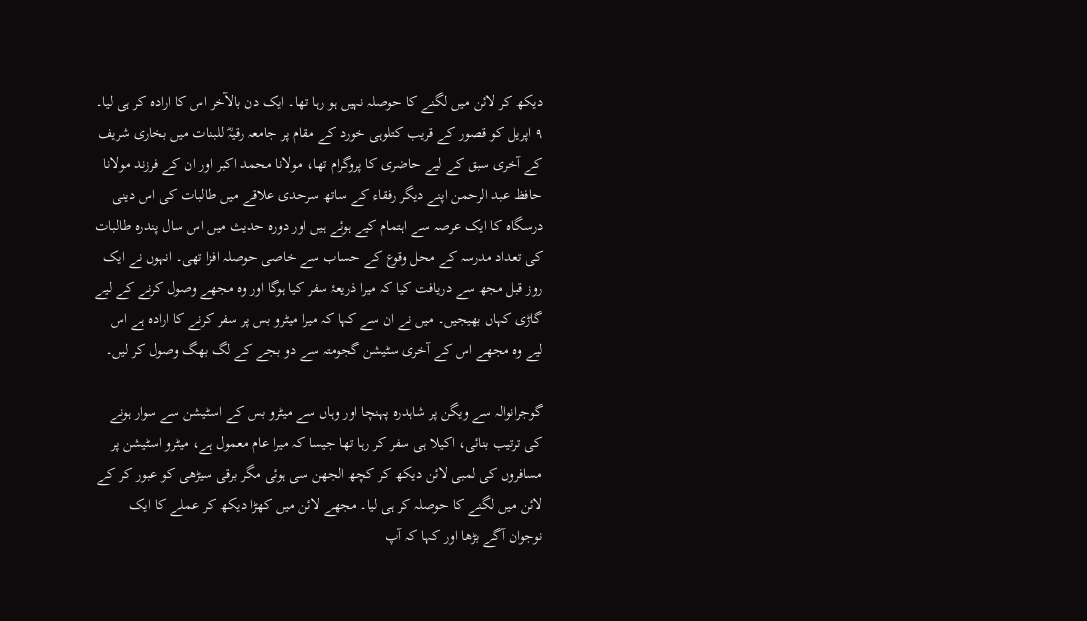دیکھ کر لائن میں لگنے کا حوصلہ نہیں ہو رہا تھا۔ ایک دن بالآخر اس کا ارادہ کر ہی لیا۔ ۹ اپریل کو قصور کے قریب کتلوہی خورد کے مقام پر جامعہ رقیہؓ للبنات میں بخاری شریف کے آخری سبق کے لیے حاضری کا پروگرام تھا، مولانا محمد اکبر اور ان کے فرزند مولانا حافظ عبد الرحمن اپنے دیگر رفقاء کے ساتھ سرحدی علاقے میں طالبات کی اس دینی درسگاہ کا ایک عرصہ سے اہتمام کیے ہوئے ہیں اور دورہ حدیث میں اس سال پندرہ طالبات کی تعداد مدرسہ کے محل وقوع کے حساب سے خاصی حوصلہ افزا تھی۔ انہوں نے ایک روز قبل مجھ سے دریافت کیا کہ میرا ذریعۂ سفر کیا ہوگا اور وہ مجھے وصول کرنے کے لیے گاڑی کہاں بھیجیں۔ میں نے ان سے کہا کہ میرا میٹرو بس پر سفر کرنے کا ارادہ ہے اس لیے وہ مجھے اس کے آخری سٹیشن گجومتہ سے دو بجے کے لگ بھگ وصول کر لیں۔

گوجرانوالہ سے ویگن پر شاہدرہ پہنچا اور وہاں سے میٹرو بس کے اسٹیشن سے سوار ہونے کی ترتیب بنائی، اکیلا ہی سفر کر رہا تھا جیسا کہ میرا عام معمول ہے، میٹرو اسٹیشن پر مسافروں کی لمبی لائن دیکھ کر کچھ الجھن سی ہوئی مگر برقی سیڑھی کو عبور کر کے لائن میں لگنے کا حوصلہ کر ہی لیا۔ مجھے لائن میں کھڑا دیکھ کر عملے کا ایک نوجوان آگے بڑھا اور کہا کہ آپ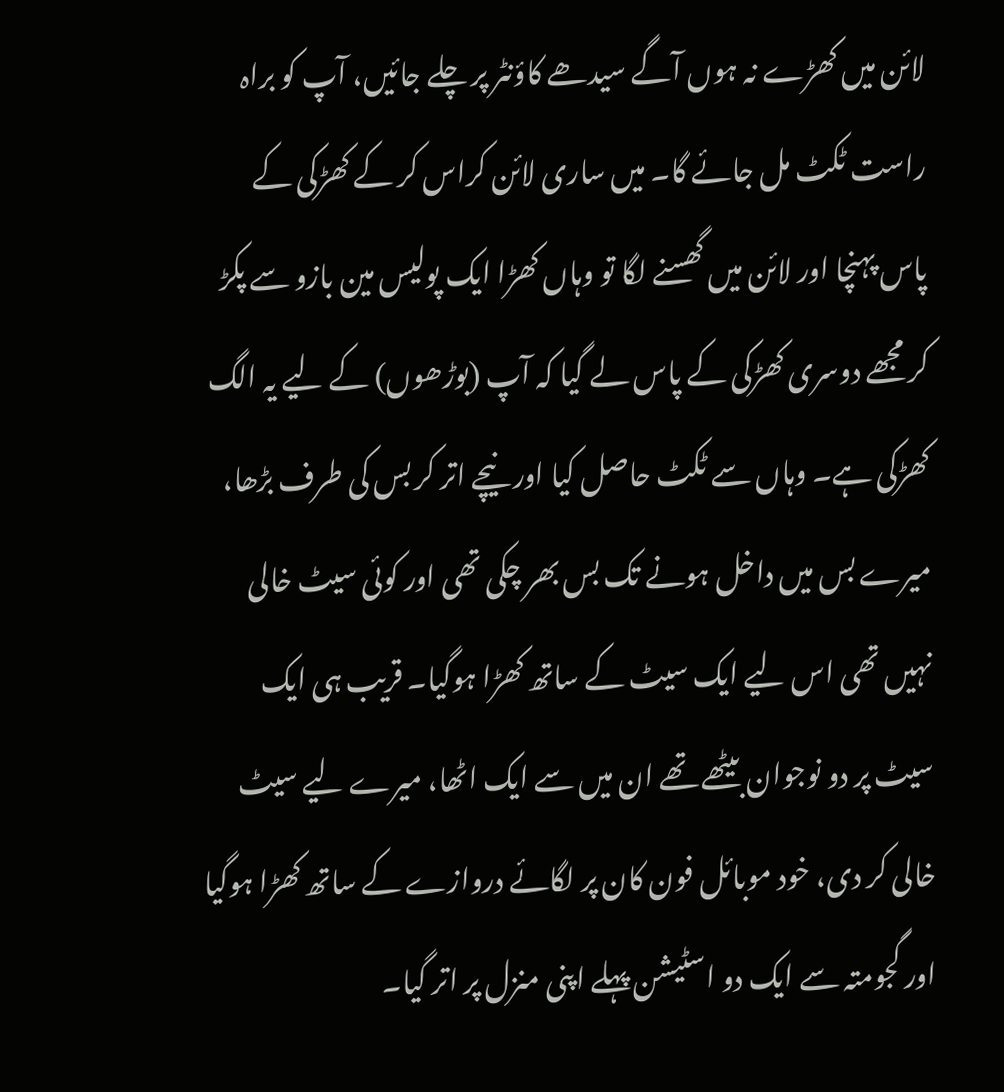لائن میں کھڑے نہ ہوں آگے سیدھے کاؤنٹر پر چلے جائیں، آپ کو براہ راست ٹکٹ مل جائے گا۔ میں ساری لائن کراس کر کے کھڑکی کے پاس پہنچا اور لائن میں گھسنے لگا تو وہاں کھڑا ایک پولیس مین بازو سے پکڑ کر مجھے دوسری کھڑکی کے پاس لے گیا کہ آپ (بوڑھوں) کے لیے یہ الگ کھڑکی ہے۔ وہاں سے ٹکٹ حاصل کیا اور نیچے اتر کر بس کی طرف بڑھا، میرے بس میں داخل ہونے تک بس بھر چکی تھی اور کوئی سیٹ خالی نہیں تھی اس لیے ایک سیٹ کے ساتھ کھڑا ہوگیا۔ قریب ہی ایک سیٹ پر دو نوجوان بیٹھے تھے ان میں سے ایک اٹھا، میرے لیے سیٹ خالی کر دی، خود موبائل فون کان پر لگائے دروازے کے ساتھ کھڑا ہوگیا اور گجومتہ سے ایک دو اسٹیشن پہلے اپنی منزل پر اتر گیا۔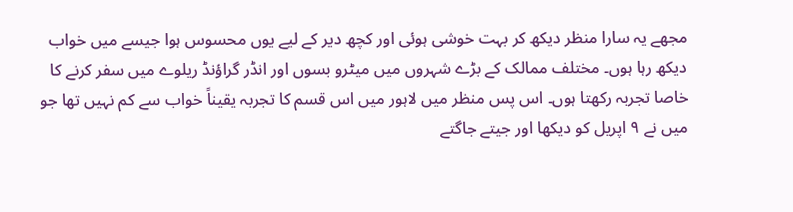مجھے یہ سارا منظر دیکھ کر بہت خوشی ہوئی اور کچھ دیر کے لیے یوں محسوس ہوا جیسے میں خواب دیکھ رہا ہوں۔ مختلف ممالک کے بڑے شہروں میں میٹرو بسوں اور انڈر گراؤنڈ ریلوے میں سفر کرنے کا خاصا تجربہ رکھتا ہوں۔ اس پس منظر میں لاہور میں اس قسم کا تجربہ یقیناً خواب سے کم نہیں تھا جو میں نے ۹ اپریل کو دیکھا اور جیتے جاگتے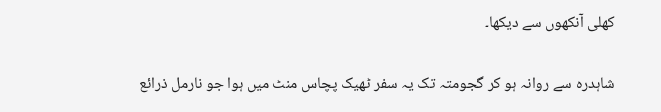کھلی آنکھوں سے دیکھا۔

شاہدرہ سے روانہ ہو کر گجومتہ تک یہ سفر ٹھیک پچاس منٹ میں ہوا جو نارمل ذرائع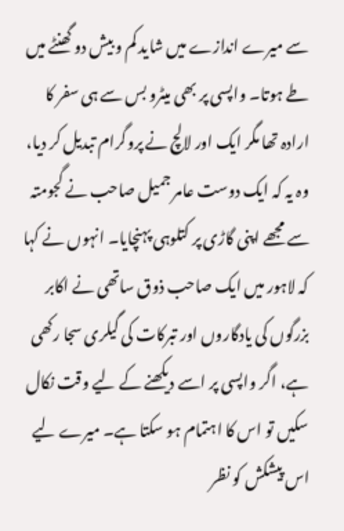سے میرے اندازے میں شاید کم و بیش دو گھنٹے میں طے ہوتا۔ واپسی پر بھی میٹرو بس سے ہی سفر کا ارادہ تھا مگر ایک اور لالچ نے پروگرام تبدیل کر دیا، وہ یہ کہ ایک دوست عامر جمیل صاحب نے گجومتہ سے مجھے اپنی گاڑی پر کتلوہی پہنچایا۔ انہوں نے کہا کہ لاہور میں ایک صاحب ذوق ساتھی نے اکابر بزرگوں کی یادگاروں اور تبرکات کی گیلری سجا رکھی ہے، اگر واپسی پر اسے دیکھنے کے لیے وقت نکال سکیں تو اس کا اہتمام ہو سکتا ہے۔ میرے لیے اس پیشکش کو نظر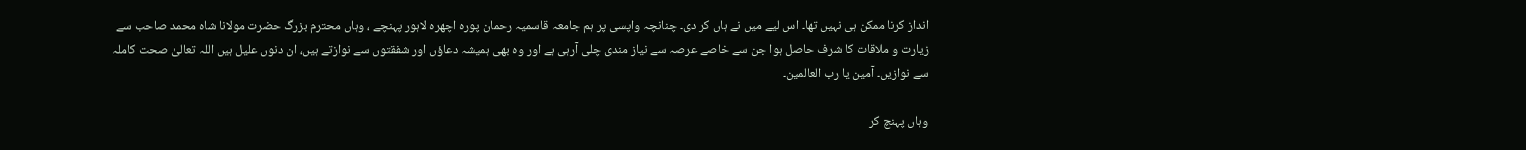انداز کرنا ممکن ہی نہیں تھا۔ اس لیے میں نے ہاں کر دی۔ چنانچہ واپسی پر ہم جامعہ قاسمیہ رحمان پورہ اچھرہ لاہور پہنچے ، وہاں محترم بزرگ حضرت مولانا شاہ محمد صاحب سے زیارت و ملاقات کا شرف حاصل ہوا جن سے خاصے عرصہ سے نیاز مندی چلی آرہی ہے اور وہ بھی ہمیشہ دعاؤں اور شفقتوں سے نوازتے ہیں، ان دنوں علیل ہیں اللہ تعالیٰ صحت کاملہ سے نوازیں۔ آمین یا رب العالمین۔

وہاں پہنچ کر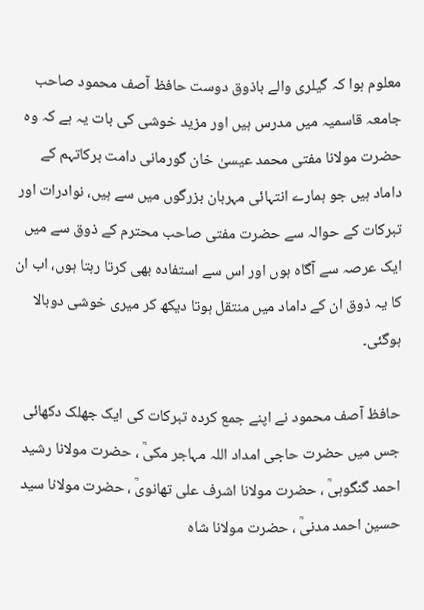معلوم ہوا کہ گیلری والے باذوق دوست حافظ آصف محمود صاحب جامعہ قاسمیہ میں مدرس ہیں اور مزید خوشی کی بات یہ ہے کہ وہ حضرت مولانا مفتی محمد عیسیٰ خان گورمانی دامت برکاتہم کے داماد ہیں جو ہمارے انتہائی مہربان بزرگوں میں سے ہیں، نوادرات اور تبرکات کے حوالہ سے حضرت مفتی صاحب محترم کے ذوق سے میں ایک عرصہ سے آگاہ ہوں اور اس سے استفادہ بھی کرتا رہتا ہوں، اب ان کا یہ ذوق ان کے داماد میں منتقل ہوتا دیکھ کر میری خوشی دوبالا ہوگئی۔

حافظ آصف محمود نے اپنے جمع کردہ تبرکات کی ایک جھلک دکھائی جس میں حضرت حاجی امداد اللہ مہاجر مکیؒ ، حضرت مولانا رشید احمد گنگوہیؒ ، حضرت مولانا اشرف علی تھانویؒ ، حضرت مولانا سید حسین احمد مدنیؒ ، حضرت مولانا شاہ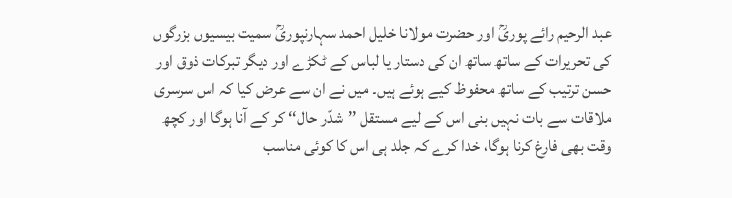عبد الرحیم رائے پوریؒ اور حضرت مولانا خلیل احمد سہارنپوریؒ سمیت بیسیوں بزرگوں کی تحریرات کے ساتھ ساتھ ان کی دستار یا لباس کے ٹکڑے اور دیگر تبرکات ذوق اور حسن ترتیب کے ساتھ محفوظ کیے ہوئے ہیں۔ میں نے ان سے عرض کیا کہ اس سرسری ملاقات سے بات نہیں بنی اس کے لیے مستقل ’’شدّر حال‘‘ کر کے آنا ہوگا اور کچھ وقت بھی فارغ کرنا ہوگا، خدا کرے کہ جلد ہی اس کا کوئی مناسب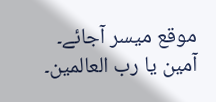موقع میسر آجائے۔ آمین یا رب العالمین۔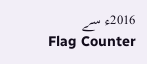2016ء سے
Flag Counter